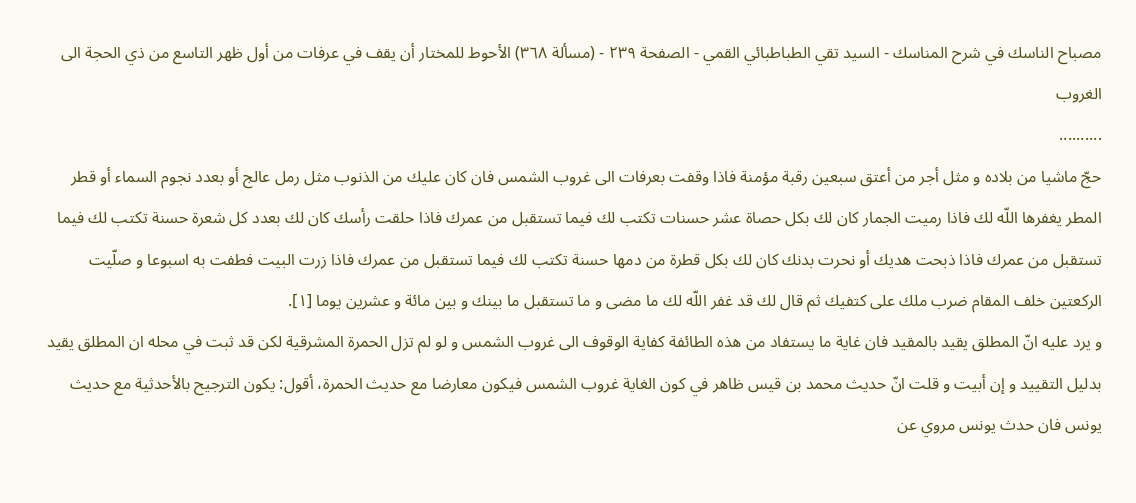مصباح الناسك في شرح المناسك - السيد تقي الطباطبائي القمي - الصفحة ٢٣٩ - (مسألة ٣٦٨) الأحوط للمختار أن يقف في عرفات من أول ظهر التاسع من ذي الحجة الى الغروب
..........
حجّ ماشيا من بلاده و مثل أجر من أعتق سبعين رقبة مؤمنة فاذا وقفت بعرفات الى غروب الشمس فان كان عليك من الذنوب مثل رمل عالج أو بعدد نجوم السماء أو قطر المطر يغفرها اللّه لك فاذا رميت الجمار كان لك بكل حصاة عشر حسنات تكتب لك فيما تستقبل من عمرك فاذا حلقت رأسك كان لك بعدد كل شعرة حسنة تكتب لك فيما تستقبل من عمرك فاذا ذبحت هديك أو نحرت بدنك كان لك بكل قطرة من دمها حسنة تكتب لك فيما تستقبل من عمرك فاذا زرت البيت فطفت به اسبوعا و صلّيت الركعتين خلف المقام ضرب ملك على كتفيك ثم قال لك قد غفر اللّه لك ما مضى و ما تستقبل ما بينك و بين مائة و عشرين يوما [١].
و يرد عليه انّ المطلق يقيد بالمقيد فان غاية ما يستفاد من هذه الطائفة كفاية الوقوف الى غروب الشمس و لو لم تزل الحمرة المشرقية لكن قد ثبت في محله ان المطلق يقيد بدليل التقييد و إن أبيت و قلت انّ حديث محمد بن قيس ظاهر في كون الغاية غروب الشمس فيكون معارضا مع حديث الحمرة، أقول: يكون الترجيح بالأحدثية مع حديث يونس فان حدث يونس مروي عن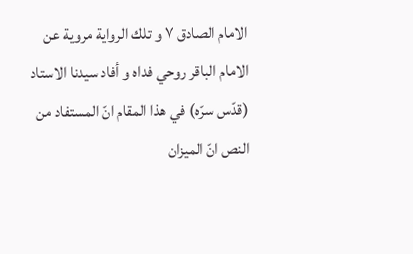الامام الصادق ٧ و تلك الرواية مروية عن الامام الباقر روحي فداه و أفاد سيدنا الاستاد (قدّس سرّه) في هذا المقام انّ المستفاد من النص انّ الميزان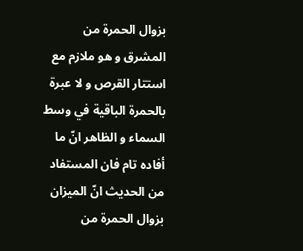بزوال الحمرة من المشرق و هو ملازم مع استتار القرص و لا عبرة بالحمرة الباقية في وسط السماء و الظاهر انّ ما أفاده تام فان المستفاد من الحديث انّ الميزان بزوال الحمرة من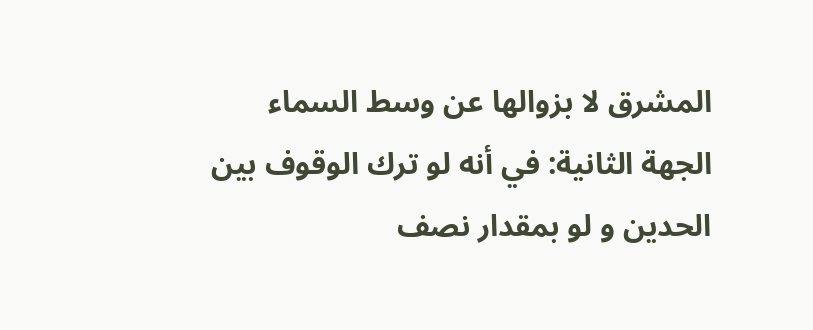المشرق لا بزوالها عن وسط السماء
الجهة الثانية: في أنه لو ترك الوقوف بين الحدين و لو بمقدار نصف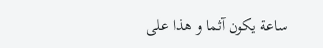ساعة يكون آثما و هذا على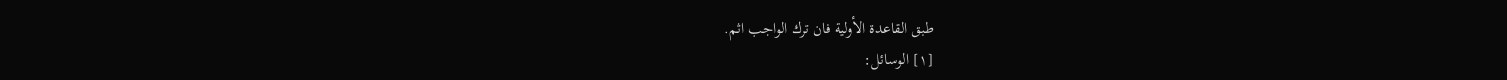طبق القاعدة الأولية فان ترك الواجب اثم.
[١] الوسائل: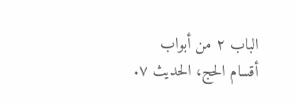الباب ٢ من أبواب أقسام الحج، الحديث ٧.